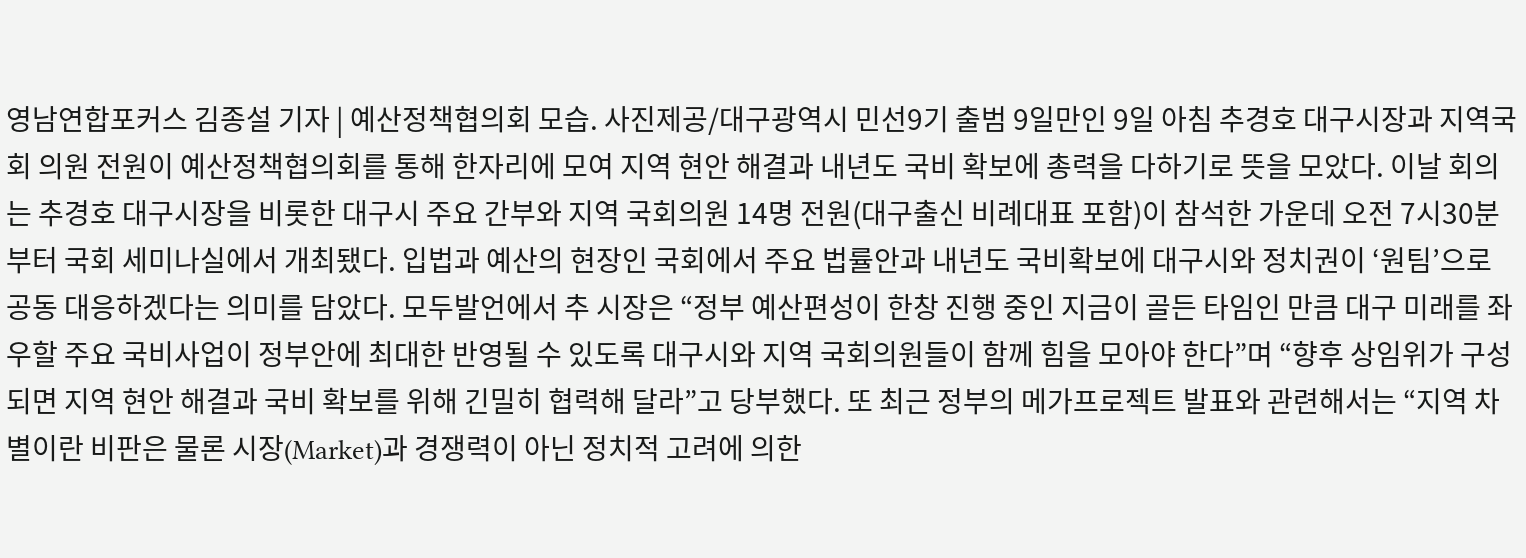영남연합포커스 김종설 기자 | 예산정책협의회 모습. 사진제공/대구광역시 민선9기 출범 9일만인 9일 아침 추경호 대구시장과 지역국회 의원 전원이 예산정책협의회를 통해 한자리에 모여 지역 현안 해결과 내년도 국비 확보에 총력을 다하기로 뜻을 모았다. 이날 회의는 추경호 대구시장을 비롯한 대구시 주요 간부와 지역 국회의원 14명 전원(대구출신 비례대표 포함)이 참석한 가운데 오전 7시30분부터 국회 세미나실에서 개최됐다. 입법과 예산의 현장인 국회에서 주요 법률안과 내년도 국비확보에 대구시와 정치권이 ‘원팀’으로 공동 대응하겠다는 의미를 담았다. 모두발언에서 추 시장은 “정부 예산편성이 한창 진행 중인 지금이 골든 타임인 만큼 대구 미래를 좌우할 주요 국비사업이 정부안에 최대한 반영될 수 있도록 대구시와 지역 국회의원들이 함께 힘을 모아야 한다”며 “향후 상임위가 구성되면 지역 현안 해결과 국비 확보를 위해 긴밀히 협력해 달라”고 당부했다. 또 최근 정부의 메가프로젝트 발표와 관련해서는 “지역 차별이란 비판은 물론 시장(Market)과 경쟁력이 아닌 정치적 고려에 의한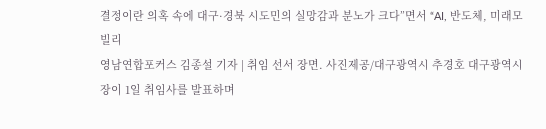결정이란 의혹 속에 대구·경북 시도민의 실망감과 분노가 크다”면서 “AI, 반도체, 미래모빌리
영남연합포커스 김종설 기자 | 취임 선서 장면. 사진제공/대구광역시 추경호 대구광역시장이 1일 취임사를 발표하며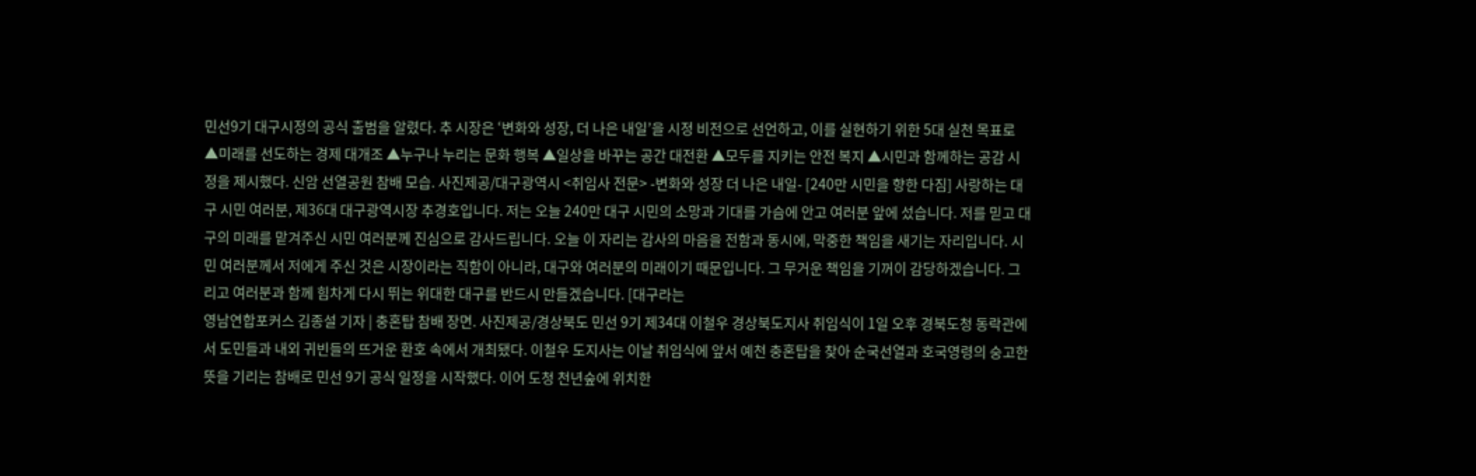민선9기 대구시정의 공식 출범을 알렸다. 추 시장은 ‘변화와 성장, 더 나은 내일’을 시정 비전으로 선언하고, 이를 실현하기 위한 5대 실천 목표로 ▲미래를 선도하는 경제 대개조 ▲누구나 누리는 문화 행복 ▲일상을 바꾸는 공간 대전환 ▲모두를 지키는 안전 복지 ▲시민과 함께하는 공감 시정을 제시했다. 신암 선열공원 참배 모습. 사진제공/대구광역시 <취임사 전문> -변화와 성장 더 나은 내일- [240만 시민을 향한 다짐] 사랑하는 대구 시민 여러분, 제36대 대구광역시장 추경호입니다. 저는 오늘 240만 대구 시민의 소망과 기대를 가슴에 안고 여러분 앞에 섰습니다. 저를 믿고 대구의 미래를 맡겨주신 시민 여러분께 진심으로 감사드립니다. 오늘 이 자리는 감사의 마음을 전함과 동시에, 막중한 책임을 새기는 자리입니다. 시민 여러분께서 저에게 주신 것은 시장이라는 직함이 아니라, 대구와 여러분의 미래이기 때문입니다. 그 무거운 책임을 기꺼이 감당하겠습니다. 그리고 여러분과 함께 힘차게 다시 뛰는 위대한 대구를 반드시 만들겠습니다. [대구라는
영남연합포커스 김종설 기자 | 충혼탑 참배 장면. 사진제공/경상북도 민선 9기 제34대 이철우 경상북도지사 취임식이 1일 오후 경북도청 동락관에서 도민들과 내외 귀빈들의 뜨거운 환호 속에서 개최됐다. 이철우 도지사는 이날 취임식에 앞서 예천 충혼탑을 찾아 순국선열과 호국영령의 숭고한 뜻을 기리는 참배로 민선 9기 공식 일정을 시작했다. 이어 도청 천년숲에 위치한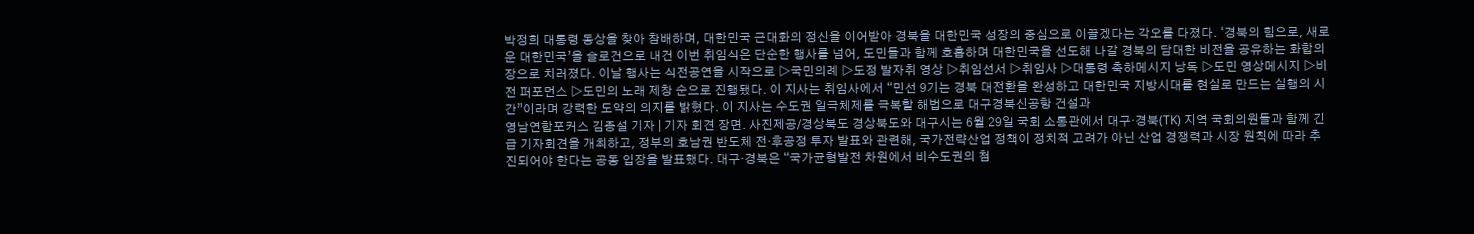박정희 대통령 동상을 찾아 참배하며, 대한민국 근대화의 정신을 이어받아 경북을 대한민국 성장의 중심으로 이끌겠다는 각오를 다졌다. ‘경북의 힘으로, 새로운 대한민국’을 슬로건으로 내건 이번 취임식은 단순한 행사를 넘어, 도민들과 함께 호흡하며 대한민국을 선도해 나갈 경북의 담대한 비전을 공유하는 화합의 장으로 치러졌다. 이날 행사는 식전공연을 시작으로 ▷국민의례 ▷도정 발자취 영상 ▷취임선서 ▷취임사 ▷대통령 축하메시지 낭독 ▷도민 영상메시지 ▷비전 퍼포먼스 ▷도민의 노래 제창 순으로 진행됐다. 이 지사는 취임사에서 “민선 9기는 경북 대전환을 완성하고 대한민국 지방시대를 현실로 만드는 실행의 시간”이라며 강력한 도약의 의지를 밝혔다. 이 지사는 수도권 일극체제를 극복할 해법으로 대구경북신공항 건설과
영남연합포커스 김종설 기자 | 기자 회견 장면. 사진제공/경상북도 경상북도와 대구시는 6월 29일 국회 소통관에서 대구·경북(TK) 지역 국회의원들과 함께 긴급 기자회견을 개최하고, 정부의 호남권 반도체 전·후공정 투자 발표와 관련해, 국가전략산업 정책이 정치적 고려가 아닌 산업 경쟁력과 시장 원칙에 따라 추진되어야 한다는 공동 입장을 발표했다. 대구·경북은 “국가균형발전 차원에서 비수도권의 첨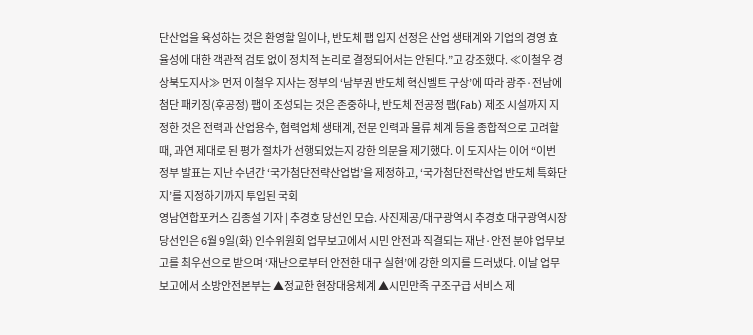단산업을 육성하는 것은 환영할 일이나, 반도체 팹 입지 선정은 산업 생태계와 기업의 경영 효율성에 대한 객관적 검토 없이 정치적 논리로 결정되어서는 안된다.”고 강조했다. ≪이철우 경상북도지사≫ 먼저 이철우 지사는 정부의 ‘남부권 반도체 혁신벨트 구상’에 따라 광주·전남에 첨단 패키징(후공정) 팹이 조성되는 것은 존중하나, 반도체 전공정 팹(Fab) 제조 시설까지 지정한 것은 전력과 산업용수, 협력업체 생태계, 전문 인력과 물류 체계 등을 종합적으로 고려할 때, 과연 제대로 된 평가 절차가 선행되었는지 강한 의문을 제기했다. 이 도지사는 이어 “이번 정부 발표는 지난 수년간 ‘국가첨단전략산업법’을 제정하고, ‘국가첨단전략산업 반도체 특화단지’를 지정하기까지 투입된 국회
영남연합포커스 김종설 기자 | 추경호 당선인 모습. 사진제공/대구광역시 추경호 대구광역시장 당선인은 6월 9일(화) 인수위원회 업무보고에서 시민 안전과 직결되는 재난·안전 분야 업무보고를 최우선으로 받으며 ‘재난으로부터 안전한 대구 실현’에 강한 의지를 드러냈다. 이날 업무보고에서 소방안전본부는 ▲정교한 현장대응체계 ▲시민만족 구조구급 서비스 제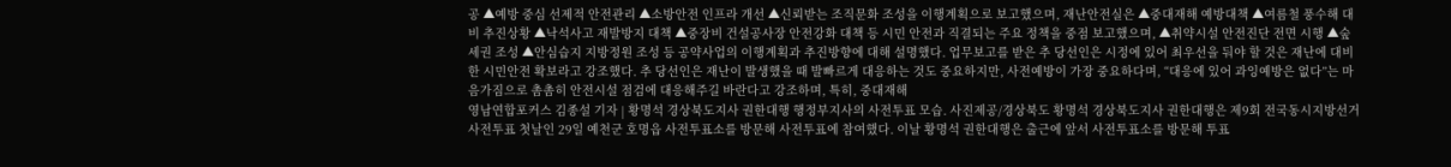공 ▲예방 중심 선제적 안전관리 ▲소방안전 인프라 개선 ▲신뢰받는 조직문화 조성을 이행계획으로 보고했으며, 재난안전실은 ▲중대재해 예방대책 ▲여름철 풍수해 대비 추진상황 ▲낙석사고 재발방지 대책 ▲중장비 건설공사장 안전강화 대책 등 시민 안전과 직결되는 주요 정책을 중점 보고했으며, ▲취약시설 안전진단 전면 시행 ▲숲세권 조성 ▲안심습지 지방정원 조성 등 공약사업의 이행계획과 추진방향에 대해 설명했다. 업무보고를 받은 추 당선인은 시정에 있어 최우선을 둬야 할 것은 재난에 대비한 시민안전 확보라고 강조했다. 추 당선인은 재난이 발생했을 때 발빠르게 대응하는 것도 중요하지만, 사전예방이 가장 중요하다며, “대응에 있어 과잉예방은 없다”는 마음가짐으로 촘촘히 안전시설 점검에 대응해주길 바란다고 강조하며, 특히, 중대재해
영남연합포커스 김종설 기자 | 황명석 경상북도지사 권한대행 행정부지사의 사전투표 모습. 사진제공/경상북도 황명석 경상북도지사 권한대행은 제9회 전국동시지방선거 사전투표 첫날인 29일 예천군 호명읍 사전투표소를 방문해 사전투표에 참여했다. 이날 황명석 권한대행은 출근에 앞서 사전투표소를 방문해 투표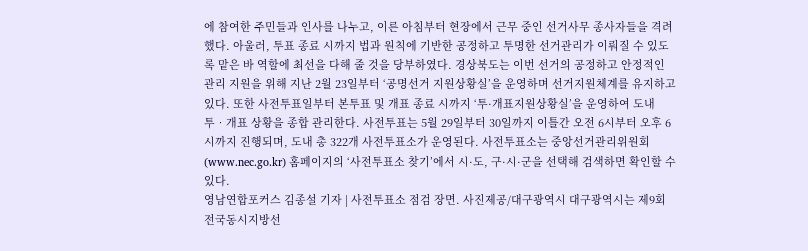에 참여한 주민들과 인사를 나누고, 이른 아침부터 현장에서 근무 중인 선거사무 종사자들을 격려했다. 아울러, 투표 종료 시까지 법과 원칙에 기반한 공정하고 투명한 선거관리가 이뤄질 수 있도록 맡은 바 역할에 최선을 다해 줄 것을 당부하였다. 경상북도는 이번 선거의 공정하고 안정적인 관리 지원을 위해 지난 2월 23일부터 ‘공명선거 지원상황실’을 운영하며 선거지원체계를 유지하고 있다. 또한 사전투표일부터 본투표 및 개표 종료 시까지 ‘투·개표지원상황실’을 운영하여 도내 투‧개표 상황을 종합 관리한다. 사전투표는 5월 29일부터 30일까지 이틀간 오전 6시부터 오후 6시까지 진행되며, 도내 총 322개 사전투표소가 운영된다. 사전투표소는 중앙선거관리위원회(www.nec.go.kr) 홈페이지의 ‘사전투표소 찾기’에서 시·도, 구·시·군을 선택해 검색하면 확인할 수 있다.
영남연합포커스 김종설 기자 | 사전투표소 점검 장면. 사진제공/대구광역시 대구광역시는 제9회 전국동시지방선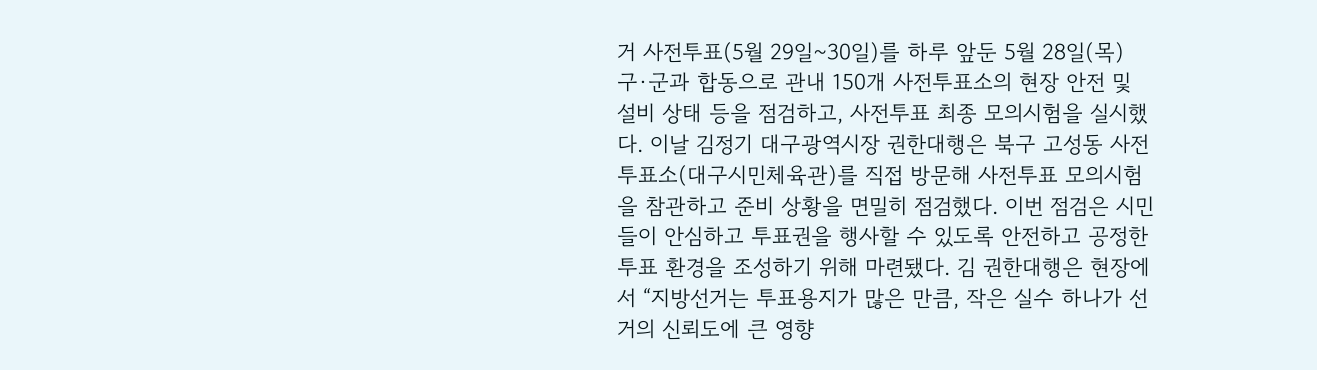거 사전투표(5월 29일~30일)를 하루 앞둔 5월 28일(목) 구·군과 합동으로 관내 150개 사전투표소의 현장 안전 및 설비 상태 등을 점검하고, 사전투표 최종 모의시험을 실시했다. 이날 김정기 대구광역시장 권한대행은 북구 고성동 사전투표소(대구시민체육관)를 직접 방문해 사전투표 모의시험을 참관하고 준비 상황을 면밀히 점검했다. 이번 점검은 시민들이 안심하고 투표권을 행사할 수 있도록 안전하고 공정한 투표 환경을 조성하기 위해 마련됐다. 김 권한대행은 현장에서 “지방선거는 투표용지가 많은 만큼, 작은 실수 하나가 선거의 신뢰도에 큰 영향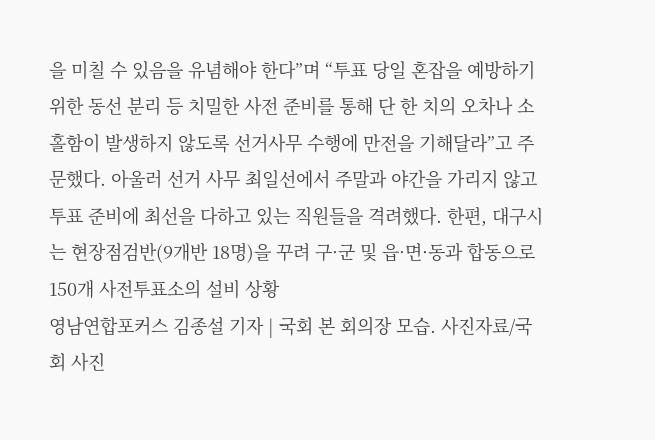을 미칠 수 있음을 유념해야 한다”며 “투표 당일 혼잡을 예방하기 위한 동선 분리 등 치밀한 사전 준비를 통해 단 한 치의 오차나 소홀함이 발생하지 않도록 선거사무 수행에 만전을 기해달라”고 주문했다. 아울러 선거 사무 최일선에서 주말과 야간을 가리지 않고 투표 준비에 최선을 다하고 있는 직원들을 격려했다. 한편, 대구시는 현장점검반(9개반 18명)을 꾸려 구·군 및 읍·면·동과 합동으로 150개 사전투표소의 설비 상황
영남연합포커스 김종설 기자 | 국회 본 회의장 모습. 사진자료/국회 사진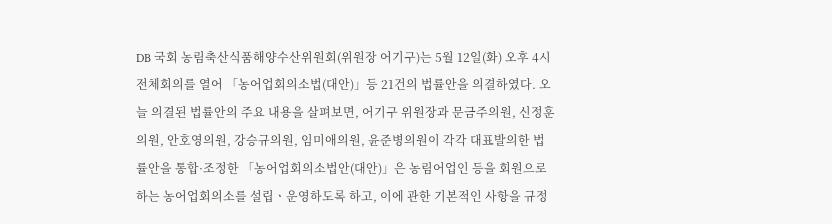DB 국회 농림축산식품해양수산위원회(위원장 어기구)는 5월 12일(화) 오후 4시 전체회의를 열어 「농어업회의소법(대안)」등 21건의 법률안을 의결하였다. 오늘 의결된 법률안의 주요 내용을 살펴보면, 어기구 위원장과 문금주의원, 신정훈의원, 안호영의원, 강승규의원, 임미애의원, 윤준병의원이 각각 대표발의한 법률안을 통합·조정한 「농어업회의소법안(대안)」은 농림어업인 등을 회원으로 하는 농어업회의소를 설립ㆍ운영하도록 하고, 이에 관한 기본적인 사항을 규정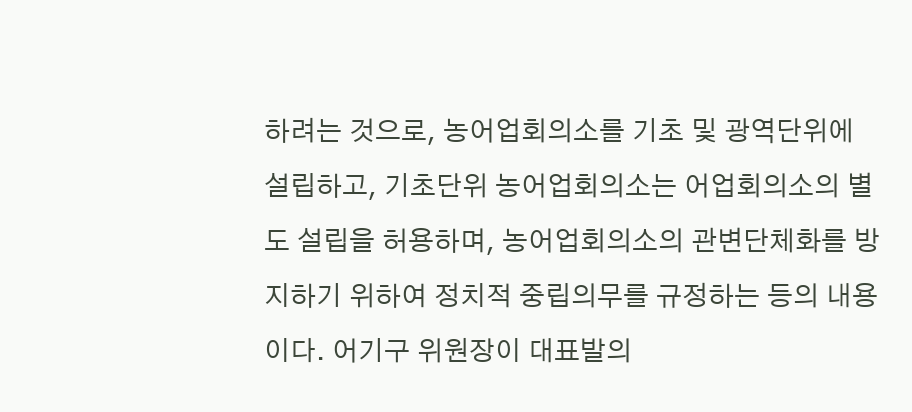하려는 것으로, 농어업회의소를 기초 및 광역단위에 설립하고, 기초단위 농어업회의소는 어업회의소의 별도 설립을 허용하며, 농어업회의소의 관변단체화를 방지하기 위하여 정치적 중립의무를 규정하는 등의 내용이다. 어기구 위원장이 대표발의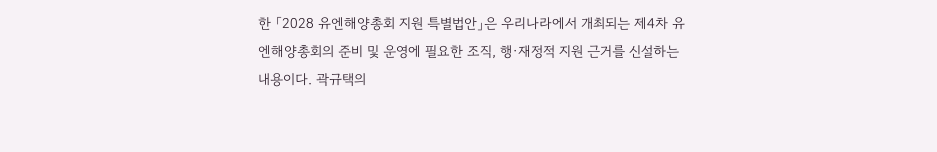한 「2028 유엔해양총회 지원 특별법안」은 우리나라에서 개최되는 제4차 유엔해양총회의 준비 및 운영에 필요한 조직, 행·재정적 지원 근거를 신설하는 내용이다. 곽규택의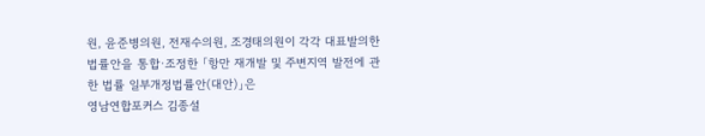원, 윤준병의원, 전재수의원, 조경태의원이 각각 대표발의한 법률안을 통합·조정한 「항만 재개발 및 주변지역 발전에 관한 법률 일부개정법률안(대안)」은
영남연합포커스 김종설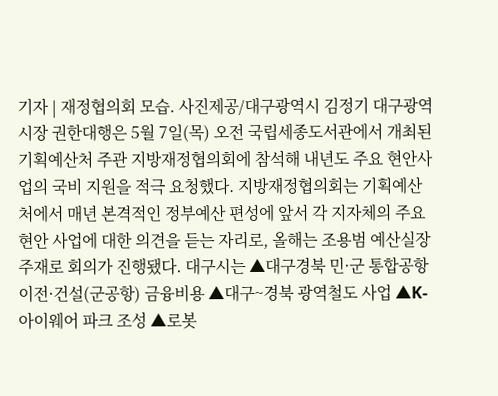기자 | 재정협의회 모습. 사진제공/대구광역시 김정기 대구광역시장 권한대행은 5월 7일(목) 오전 국립세종도서관에서 개최된 기획예산처 주관 지방재정협의회에 참석해 내년도 주요 현안사업의 국비 지원을 적극 요청했다. 지방재정협의회는 기획예산처에서 매년 본격적인 정부예산 편성에 앞서 각 지자체의 주요 현안 사업에 대한 의견을 듣는 자리로, 올해는 조용범 예산실장 주재로 회의가 진행됐다. 대구시는 ▲대구경북 민·군 통합공항 이전·건설(군공항) 금융비용 ▲대구~경북 광역철도 사업 ▲K-아이웨어 파크 조성 ▲로봇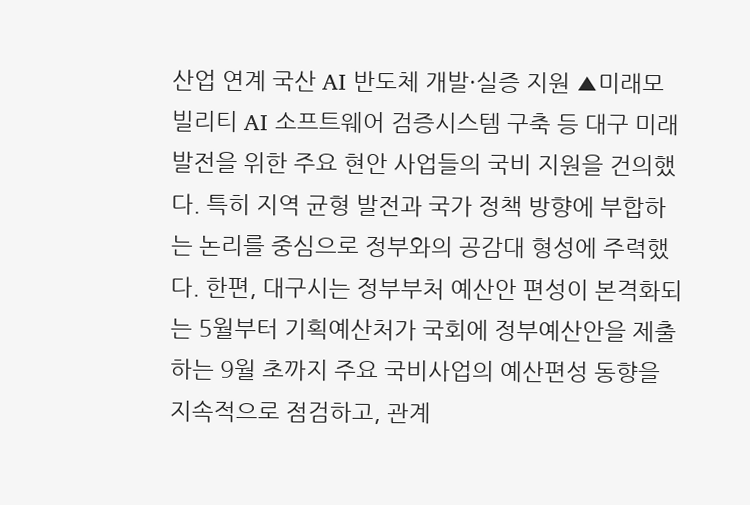산업 연계 국산 AI 반도체 개발·실증 지원 ▲미래모빌리티 AI 소프트웨어 검증시스템 구축 등 대구 미래 발전을 위한 주요 현안 사업들의 국비 지원을 건의했다. 특히 지역 균형 발전과 국가 정책 방향에 부합하는 논리를 중심으로 정부와의 공감대 형성에 주력했다. 한편, 대구시는 정부부처 예산안 편성이 본격화되는 5월부터 기획예산처가 국회에 정부예산안을 제출하는 9월 초까지 주요 국비사업의 예산편성 동향을 지속적으로 점검하고, 관계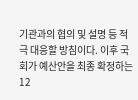기관과의 협의 및 설명 등 적극 대응할 방침이다. 이후 국회가 예산안을 최종 확정하는 12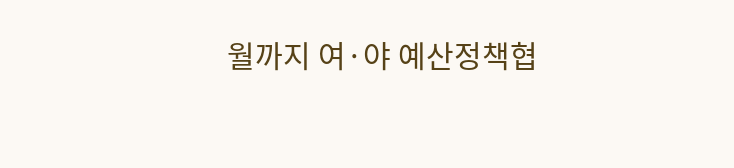월까지 여·야 예산정책협